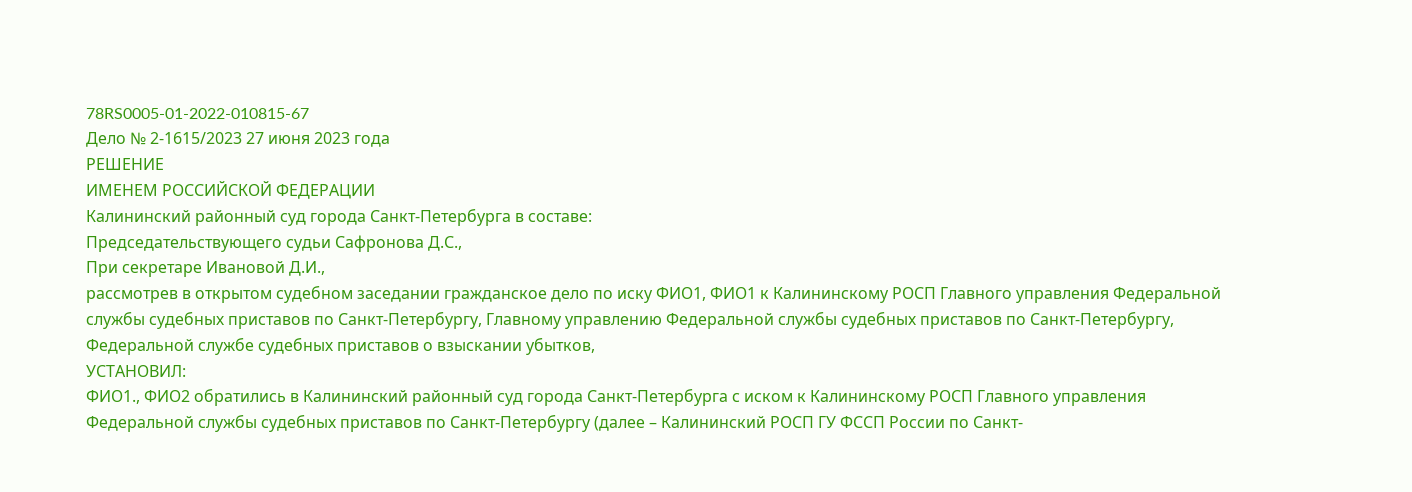78RS0005-01-2022-010815-67
Дело № 2-1615/2023 27 июня 2023 года
РЕШЕНИЕ
ИМЕНЕМ РОССИЙСКОЙ ФЕДЕРАЦИИ
Калининский районный суд города Санкт-Петербурга в составе:
Председательствующего судьи Сафронова Д.С.,
При секретаре Ивановой Д.И.,
рассмотрев в открытом судебном заседании гражданское дело по иску ФИО1, ФИО1 к Калининскому РОСП Главного управления Федеральной службы судебных приставов по Санкт-Петербургу, Главному управлению Федеральной службы судебных приставов по Санкт-Петербургу, Федеральной службе судебных приставов о взыскании убытков,
УСТАНОВИЛ:
ФИО1., ФИО2 обратились в Калининский районный суд города Санкт-Петербурга с иском к Калининскому РОСП Главного управления Федеральной службы судебных приставов по Санкт-Петербургу (далее – Калининский РОСП ГУ ФССП России по Санкт-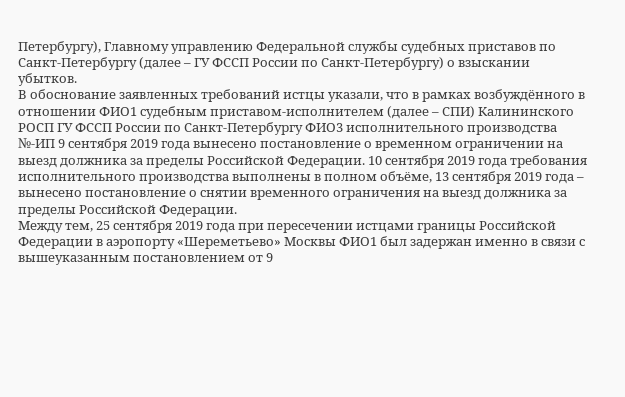Петербургу), Главному управлению Федеральной службы судебных приставов по Санкт-Петербургу (далее – ГУ ФССП России по Санкт-Петербургу) о взыскании убытков.
В обоснование заявленных требований истцы указали, что в рамках возбуждённого в отношении ФИО1 судебным приставом-исполнителем (далее – СПИ) Калининского РОСП ГУ ФССП России по Санкт-Петербургу ФИО3 исполнительного производства №-ИП 9 сентября 2019 года вынесено постановление о временном ограничении на выезд должника за пределы Российской Федерации. 10 сентября 2019 года требования исполнительного производства выполнены в полном объёме, 13 сентября 2019 года – вынесено постановление о снятии временного ограничения на выезд должника за пределы Российской Федерации.
Между тем, 25 сентября 2019 года при пересечении истцами границы Российской Федерации в аэропорту «Шереметьево» Москвы ФИО1 был задержан именно в связи с вышеуказанным постановлением от 9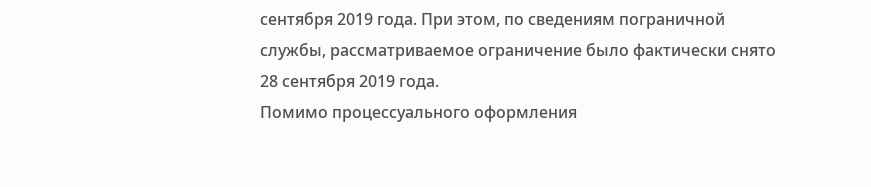сентября 2019 года. При этом, по сведениям пограничной службы, рассматриваемое ограничение было фактически снято 28 сентября 2019 года.
Помимо процессуального оформления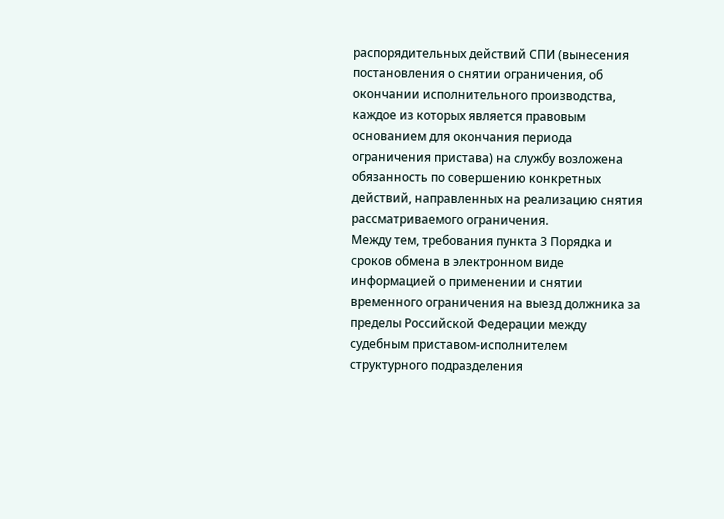распорядительных действий СПИ (вынесения постановления о снятии ограничения, об окончании исполнительного производства, каждое из которых является правовым основанием для окончания периода ограничения пристава) на службу возложена обязанность по совершению конкретных действий, направленных на реализацию снятия рассматриваемого ограничения.
Между тем, требования пункта 3 Порядка и сроков обмена в электронном виде информацией о применении и снятии временного ограничения на выезд должника за пределы Российской Федерации между судебным приставом-исполнителем структурного подразделения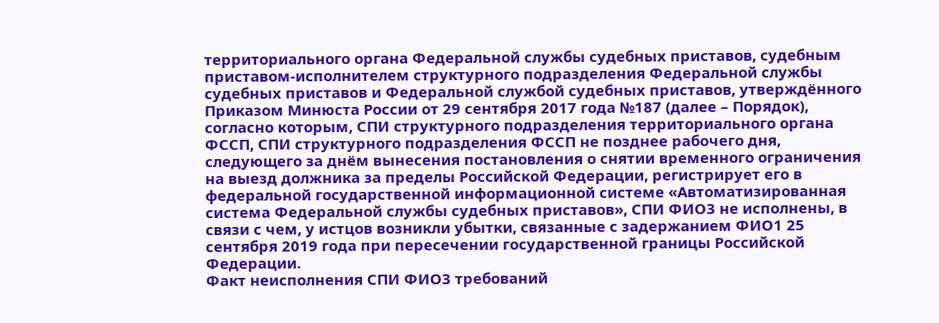территориального органа Федеральной службы судебных приставов, судебным приставом-исполнителем структурного подразделения Федеральной службы судебных приставов и Федеральной службой судебных приставов, утверждённого Приказом Минюста России от 29 сентября 2017 года №187 (далее – Порядок), согласно которым, СПИ структурного подразделения территориального органа ФССП, СПИ структурного подразделения ФССП не позднее рабочего дня, следующего за днём вынесения постановления о снятии временного ограничения на выезд должника за пределы Российской Федерации, регистрирует его в федеральной государственной информационной системе «Автоматизированная система Федеральной службы судебных приставов», СПИ ФИО3 не исполнены, в связи с чем, у истцов возникли убытки, связанные с задержанием ФИО1 25 сентября 2019 года при пересечении государственной границы Российской Федерации.
Факт неисполнения СПИ ФИО3 требований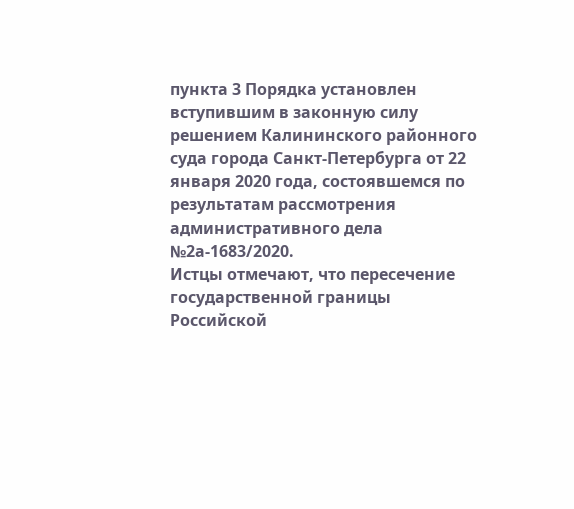пункта 3 Порядка установлен вступившим в законную силу решением Калининского районного суда города Санкт-Петербурга от 22 января 2020 года, состоявшемся по результатам рассмотрения административного дела №2а-1683/2020.
Истцы отмечают, что пересечение государственной границы Российской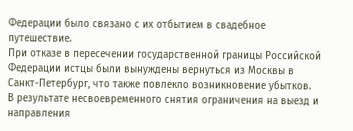Федерации было связано с их отбытием в свадебное путешествие.
При отказе в пересечении государственной границы Российской Федерации истцы были вынуждены вернуться из Москвы в Санкт-Петербург, что также повлекло возникновение убытков.
В результате несвоевременного снятия ограничения на выезд и направления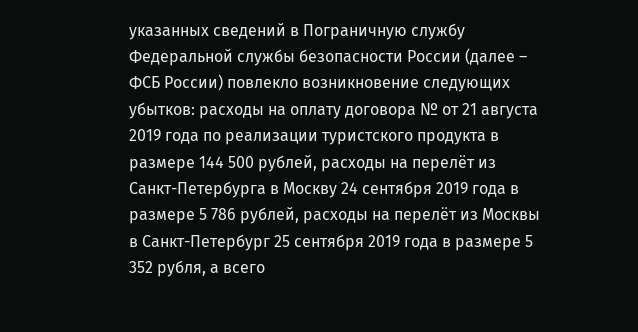указанных сведений в Пограничную службу Федеральной службы безопасности России (далее – ФСБ России) повлекло возникновение следующих убытков: расходы на оплату договора № от 21 августа 2019 года по реализации туристского продукта в размере 144 500 рублей, расходы на перелёт из Санкт-Петербурга в Москву 24 сентября 2019 года в размере 5 786 рублей, расходы на перелёт из Москвы в Санкт-Петербург 25 сентября 2019 года в размере 5 352 рубля, а всего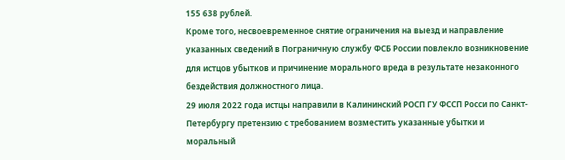155 638 рублей.
Кроме того, несвоевременное снятие ограничения на выезд и направление указанных сведений в Пограничную службу ФСБ России повлекло возникновение для истцов убытков и причинение морального вреда в результате незаконного бездействия должностного лица.
29 июля 2022 года истцы направили в Калининский РОСП ГУ ФССП Росси по Санкт-Петербургу претензию с требованием возместить указанные убытки и моральный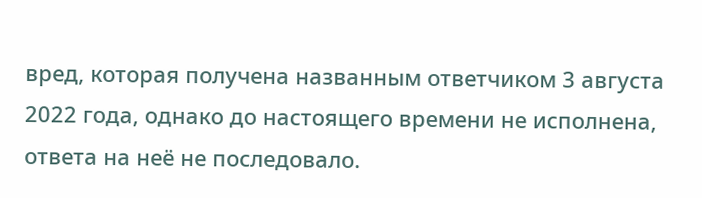вред, которая получена названным ответчиком 3 августа 2022 года, однако до настоящего времени не исполнена, ответа на неё не последовало.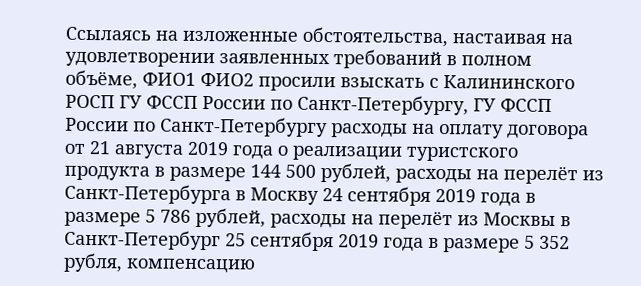Ссылаясь на изложенные обстоятельства, настаивая на удовлетворении заявленных требований в полном объёме, ФИО1 ФИО2 просили взыскать с Калининского РОСП ГУ ФССП России по Санкт-Петербургу, ГУ ФССП России по Санкт-Петербургу расходы на оплату договора от 21 августа 2019 года о реализации туристского продукта в размере 144 500 рублей, расходы на перелёт из Санкт-Петербурга в Москву 24 сентября 2019 года в размере 5 786 рублей, расходы на перелёт из Москвы в Санкт-Петербург 25 сентября 2019 года в размере 5 352 рубля, компенсацию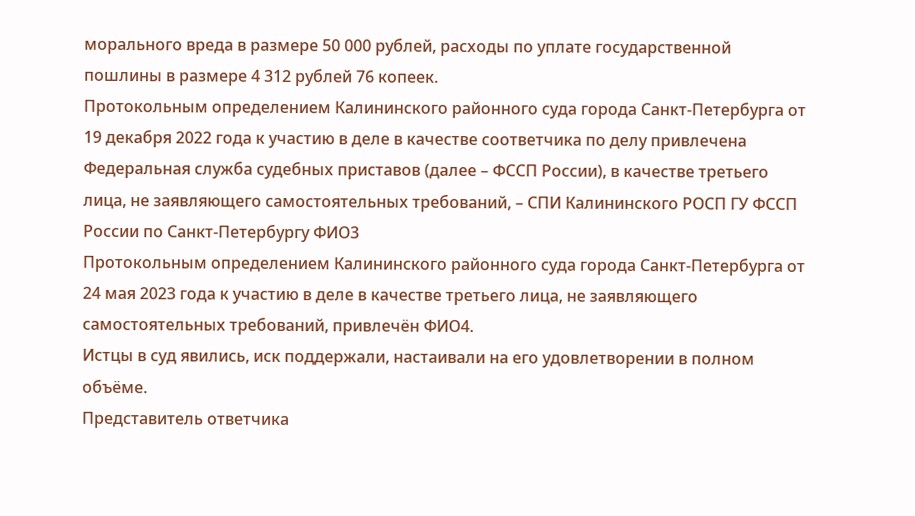морального вреда в размере 50 000 рублей, расходы по уплате государственной пошлины в размере 4 312 рублей 76 копеек.
Протокольным определением Калининского районного суда города Санкт-Петербурга от 19 декабря 2022 года к участию в деле в качестве соответчика по делу привлечена Федеральная служба судебных приставов (далее – ФССП России), в качестве третьего лица, не заявляющего самостоятельных требований, – СПИ Калининского РОСП ГУ ФССП России по Санкт-Петербургу ФИО3
Протокольным определением Калининского районного суда города Санкт-Петербурга от 24 мая 2023 года к участию в деле в качестве третьего лица, не заявляющего самостоятельных требований, привлечён ФИО4.
Истцы в суд явились, иск поддержали, настаивали на его удовлетворении в полном объёме.
Представитель ответчика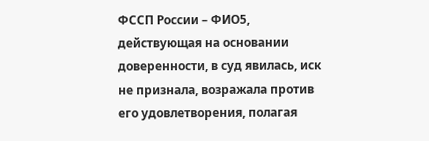ФССП России – ФИО5, действующая на основании доверенности, в суд явилась, иск не признала, возражала против его удовлетворения, полагая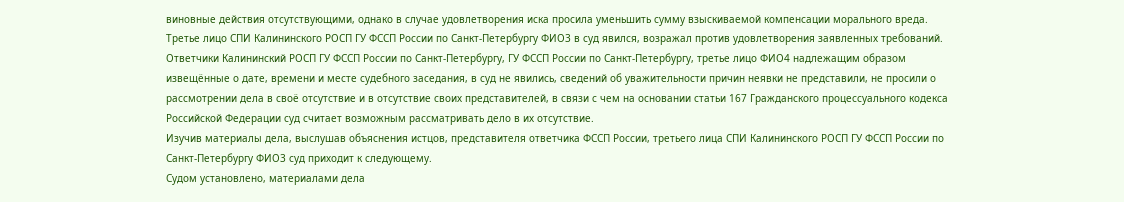виновные действия отсутствующими, однако в случае удовлетворения иска просила уменьшить сумму взыскиваемой компенсации морального вреда.
Третье лицо СПИ Калининского РОСП ГУ ФССП России по Санкт-Петербургу ФИО3 в суд явился, возражал против удовлетворения заявленных требований.
Ответчики Калининский РОСП ГУ ФССП России по Санкт-Петербургу, ГУ ФССП России по Санкт-Петербургу, третье лицо ФИО4 надлежащим образом извещённые о дате, времени и месте судебного заседания, в суд не явились, сведений об уважительности причин неявки не представили, не просили о рассмотрении дела в своё отсутствие и в отсутствие своих представителей, в связи с чем на основании статьи 167 Гражданского процессуального кодекса Российской Федерации суд считает возможным рассматривать дело в их отсутствие.
Изучив материалы дела, выслушав объяснения истцов, представителя ответчика ФССП России, третьего лица СПИ Калининского РОСП ГУ ФССП России по Санкт-Петербургу ФИО3 суд приходит к следующему.
Судом установлено, материалами дела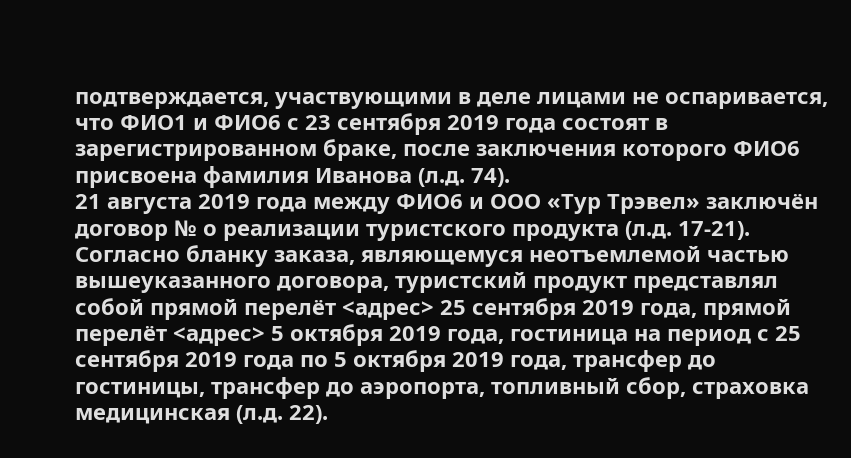подтверждается, участвующими в деле лицами не оспаривается, что ФИО1 и ФИО6 с 23 сентября 2019 года состоят в зарегистрированном браке, после заключения которого ФИО6 присвоена фамилия Иванова (л.д. 74).
21 августа 2019 года между ФИО6 и ООО «Тур Трэвел» заключён договор № о реализации туристского продукта (л.д. 17-21).
Согласно бланку заказа, являющемуся неотъемлемой частью вышеуказанного договора, туристский продукт представлял собой прямой перелёт <адрес> 25 сентября 2019 года, прямой перелёт <адрес> 5 октября 2019 года, гостиница на период с 25 сентября 2019 года по 5 октября 2019 года, трансфер до гостиницы, трансфер до аэропорта, топливный сбор, страховка медицинская (л.д. 22).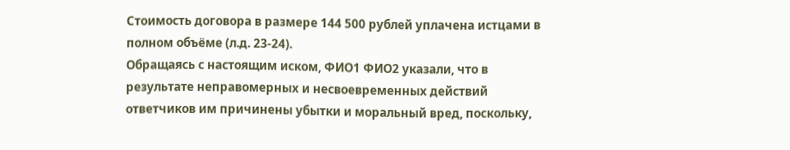Стоимость договора в размере 144 500 рублей уплачена истцами в полном объёме (л.д. 23-24).
Обращаясь с настоящим иском, ФИО1 ФИО2 указали, что в результате неправомерных и несвоевременных действий ответчиков им причинены убытки и моральный вред, поскольку,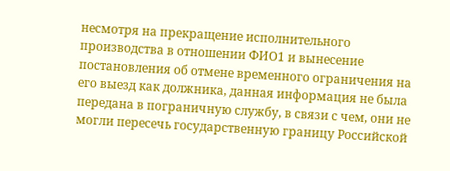несмотря на прекращение исполнительного производства в отношении ФИО1 и вынесение постановления об отмене временного ограничения на его выезд как должника, данная информация не была передана в пограничную службу, в связи с чем, они не могли пересечь государственную границу Российской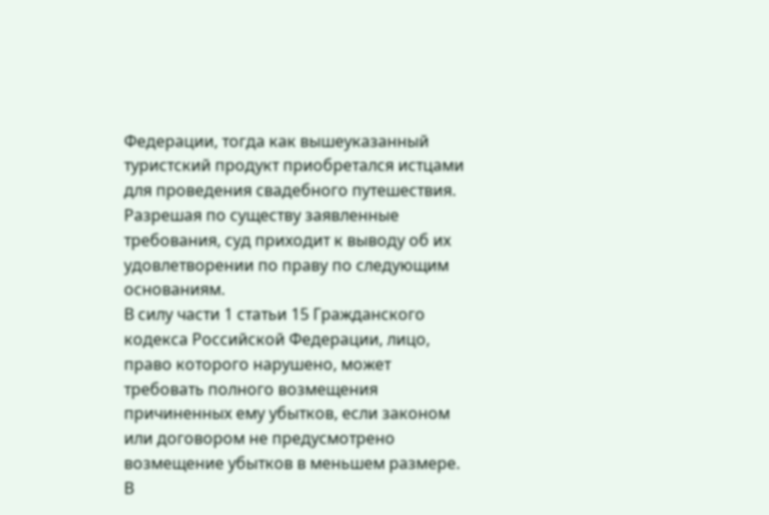Федерации, тогда как вышеуказанный туристский продукт приобретался истцами для проведения свадебного путешествия.
Разрешая по существу заявленные требования, суд приходит к выводу об их удовлетворении по праву по следующим основаниям.
В силу части 1 статьи 15 Гражданского кодекса Российской Федерации, лицо, право которого нарушено, может требовать полного возмещения причиненных ему убытков, если законом или договором не предусмотрено возмещение убытков в меньшем размере.
В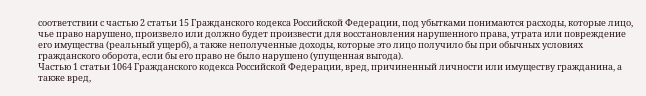соответствии с частью 2 статьи 15 Гражданского кодекса Российской Федерации, под убытками понимаются расходы, которые лицо, чье право нарушено, произвело или должно будет произвести для восстановления нарушенного права, утрата или повреждение его имущества (реальный ущерб), а также неполученные доходы, которые это лицо получило бы при обычных условиях гражданского оборота, если бы его право не было нарушено (упущенная выгода).
Частью 1 статьи 1064 Гражданского кодекса Российской Федерации, вред, причиненный личности или имуществу гражданина, а также вред,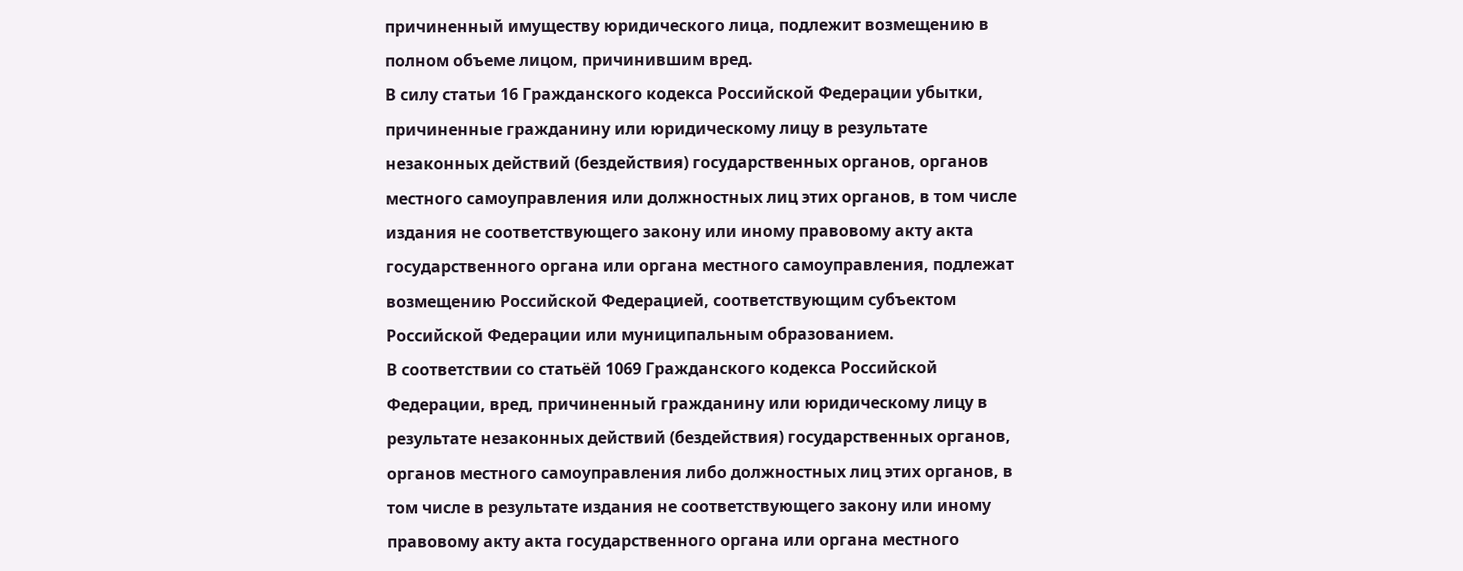причиненный имуществу юридического лица, подлежит возмещению в полном объеме лицом, причинившим вред.
В силу статьи 16 Гражданского кодекса Российской Федерации убытки, причиненные гражданину или юридическому лицу в результате незаконных действий (бездействия) государственных органов, органов местного самоуправления или должностных лиц этих органов, в том числе издания не соответствующего закону или иному правовому акту акта государственного органа или органа местного самоуправления, подлежат возмещению Российской Федерацией, соответствующим субъектом Российской Федерации или муниципальным образованием.
В соответствии со статьёй 1069 Гражданского кодекса Российской Федерации, вред, причиненный гражданину или юридическому лицу в результате незаконных действий (бездействия) государственных органов, органов местного самоуправления либо должностных лиц этих органов, в том числе в результате издания не соответствующего закону или иному правовому акту акта государственного органа или органа местного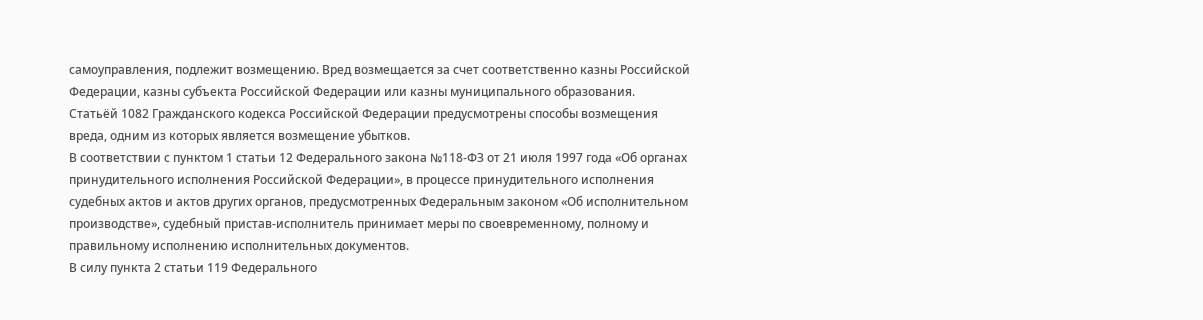самоуправления, подлежит возмещению. Вред возмещается за счет соответственно казны Российской Федерации, казны субъекта Российской Федерации или казны муниципального образования.
Статьёй 1082 Гражданского кодекса Российской Федерации предусмотрены способы возмещения вреда, одним из которых является возмещение убытков.
В соответствии с пунктом 1 статьи 12 Федерального закона №118-ФЗ от 21 июля 1997 года «Об органах принудительного исполнения Российской Федерации», в процессе принудительного исполнения судебных актов и актов других органов, предусмотренных Федеральным законом «Об исполнительном производстве», судебный пристав-исполнитель принимает меры по своевременному, полному и правильному исполнению исполнительных документов.
В силу пункта 2 статьи 119 Федерального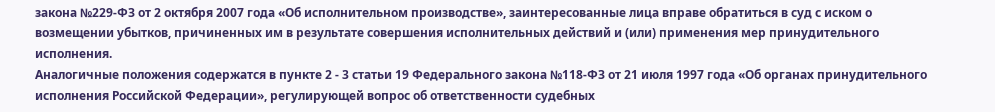закона №229-ФЗ от 2 октября 2007 года «Об исполнительном производстве», заинтересованные лица вправе обратиться в суд с иском о возмещении убытков, причиненных им в результате совершения исполнительных действий и (или) применения мер принудительного исполнения.
Аналогичные положения содержатся в пункте 2 - 3 статьи 19 Федерального закона №118-ФЗ от 21 июля 1997 года «Об органах принудительного исполнения Российской Федерации», регулирующей вопрос об ответственности судебных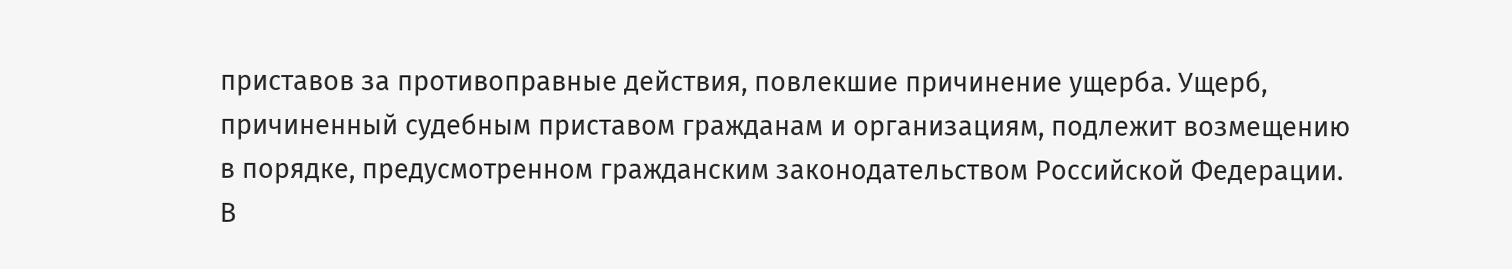приставов за противоправные действия, повлекшие причинение ущерба. Ущерб, причиненный судебным приставом гражданам и организациям, подлежит возмещению в порядке, предусмотренном гражданским законодательством Российской Федерации.
В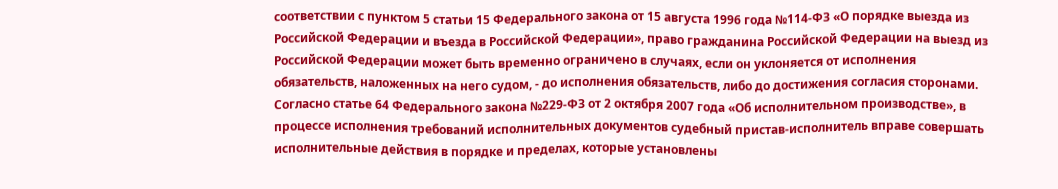соответствии с пунктом 5 статьи 15 Федерального закона от 15 августа 1996 года №114-ФЗ «О порядке выезда из Российской Федерации и въезда в Российской Федерации», право гражданина Российской Федерации на выезд из Российской Федерации может быть временно ограничено в случаях, если он уклоняется от исполнения обязательств, наложенных на него судом, - до исполнения обязательств, либо до достижения согласия сторонами.
Согласно статье 64 Федерального закона №229-ФЗ от 2 октября 2007 года «Об исполнительном производстве», в процессе исполнения требований исполнительных документов судебный пристав-исполнитель вправе совершать исполнительные действия в порядке и пределах, которые установлены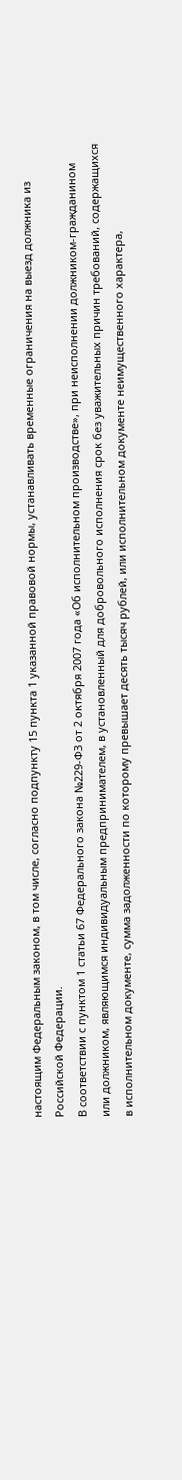настоящим Федеральным законом, в том числе, согласно подпункту 15 пункта 1 указанной правовой нормы, устанавливать временные ограничения на выезд должника из Российской Федерации.
В соответствии с пунктом 1 статьи 67 Федерального закона №229-ФЗ от 2 октября 2007 года «Об исполнительном производстве», при неисполнении должником-гражданином или должником, являющимся индивидуальным предпринимателем, в установленный для добровольного исполнения срок без уважительных причин требований, содержащихся в исполнительном документе, сумма задолженности по которому превышает десять тысяч рублей, или исполнительном документе неимущественного характера,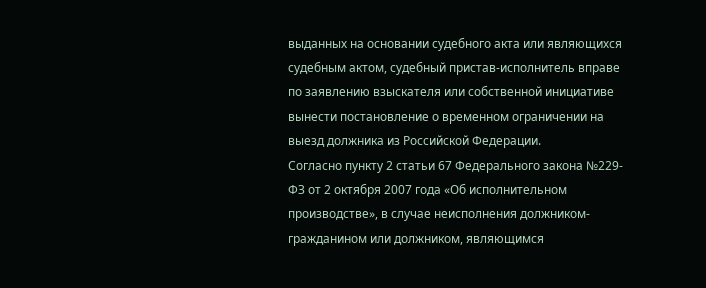выданных на основании судебного акта или являющихся судебным актом, судебный пристав-исполнитель вправе по заявлению взыскателя или собственной инициативе вынести постановление о временном ограничении на выезд должника из Российской Федерации.
Согласно пункту 2 статьи 67 Федерального закона №229-ФЗ от 2 октября 2007 года «Об исполнительном производстве», в случае неисполнения должником-гражданином или должником, являющимся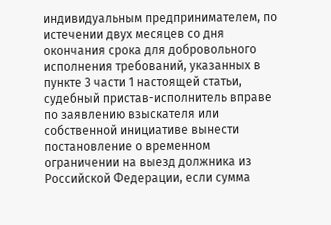индивидуальным предпринимателем, по истечении двух месяцев со дня окончания срока для добровольного исполнения требований, указанных в пункте 3 части 1 настоящей статьи, судебный пристав-исполнитель вправе по заявлению взыскателя или собственной инициативе вынести постановление о временном ограничении на выезд должника из Российской Федерации, если сумма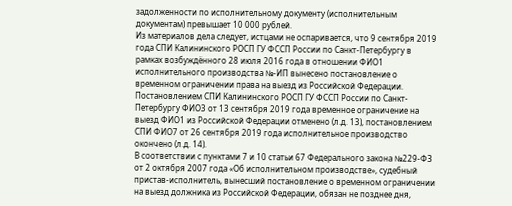задолженности по исполнительному документу (исполнительным документам) превышает 10 000 рублей.
Из материалов дела следует, истцами не оспаривается, что 9 сентября 2019 года СПИ Калининского РОСП ГУ ФССП России по Санкт-Петербургу в рамках возбуждённого 28 июля 2016 года в отношении ФИО1 исполнительного производства №-ИП вынесено постановление о временном ограничении права на выезд из Российской Федерации.
Постановлением СПИ Калининского РОСП ГУ ФССП России по Санкт-Петербургу ФИО3 от 13 сентября 2019 года временное ограничение на выезд ФИО1 из Российской Федерации отменено (л.д. 13), постановлением СПИ ФИО7 от 26 сентября 2019 года исполнительное производство окончено (л.д. 14).
В соответствии с пунктами 7 и 10 статьи 67 Федерального закона №229-ФЗ от 2 октября 2007 года «Об исполнительном производстве», судебный пристав-исполнитель, вынесший постановление о временном ограничении на выезд должника из Российской Федерации, обязан не позднее дня,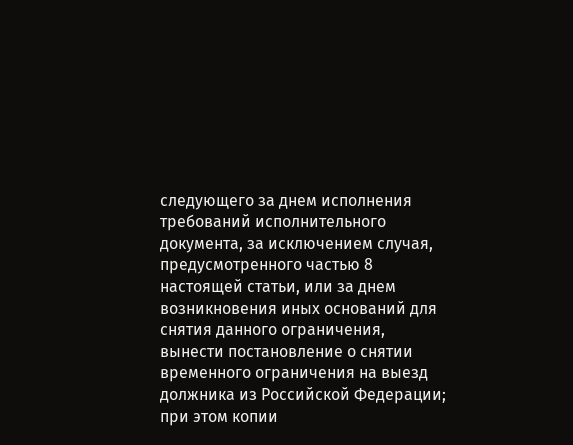следующего за днем исполнения требований исполнительного документа, за исключением случая, предусмотренного частью 8 настоящей статьи, или за днем возникновения иных оснований для снятия данного ограничения, вынести постановление о снятии временного ограничения на выезд должника из Российской Федерации; при этом копии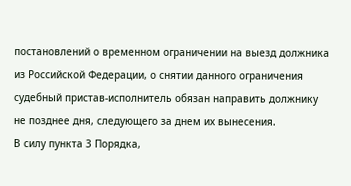постановлений о временном ограничении на выезд должника из Российской Федерации, о снятии данного ограничения судебный пристав-исполнитель обязан направить должнику не позднее дня, следующего за днем их вынесения.
В силу пункта 3 Порядка,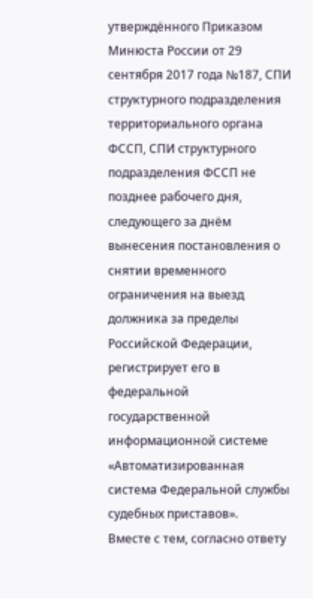утверждённого Приказом Минюста России от 29 сентября 2017 года №187, СПИ структурного подразделения территориального органа ФССП, СПИ структурного подразделения ФССП не позднее рабочего дня, следующего за днём вынесения постановления о снятии временного ограничения на выезд должника за пределы Российской Федерации, регистрирует его в федеральной государственной информационной системе «Автоматизированная система Федеральной службы судебных приставов».
Вместе с тем, согласно ответу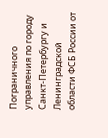Пограничного управления по городу Санкт-Петербургу и Ленинградской области ФСБ России от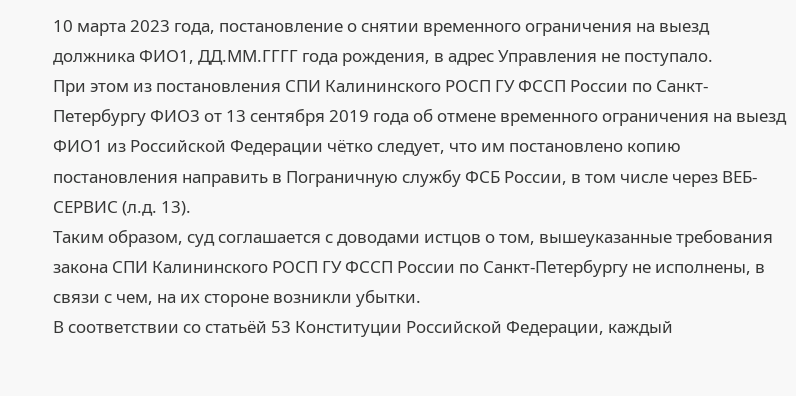10 марта 2023 года, постановление о снятии временного ограничения на выезд должника ФИО1, ДД.ММ.ГГГГ года рождения, в адрес Управления не поступало.
При этом из постановления СПИ Калининского РОСП ГУ ФССП России по Санкт-Петербургу ФИО3 от 13 сентября 2019 года об отмене временного ограничения на выезд ФИО1 из Российской Федерации чётко следует, что им постановлено копию постановления направить в Пограничную службу ФСБ России, в том числе через ВЕБ-СЕРВИС (л.д. 13).
Таким образом, суд соглашается с доводами истцов о том, вышеуказанные требования закона СПИ Калининского РОСП ГУ ФССП России по Санкт-Петербургу не исполнены, в связи с чем, на их стороне возникли убытки.
В соответствии со статьёй 53 Конституции Российской Федерации, каждый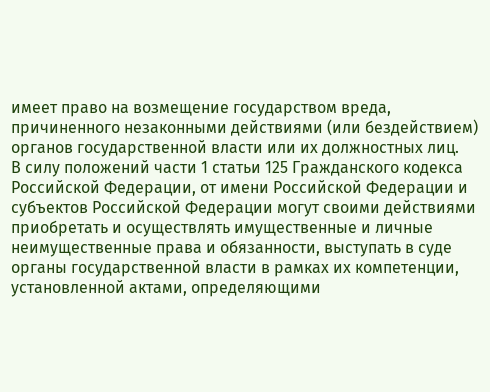имеет право на возмещение государством вреда, причиненного незаконными действиями (или бездействием) органов государственной власти или их должностных лиц.
В силу положений части 1 статьи 125 Гражданского кодекса Российской Федерации, от имени Российской Федерации и субъектов Российской Федерации могут своими действиями приобретать и осуществлять имущественные и личные неимущественные права и обязанности, выступать в суде органы государственной власти в рамках их компетенции, установленной актами, определяющими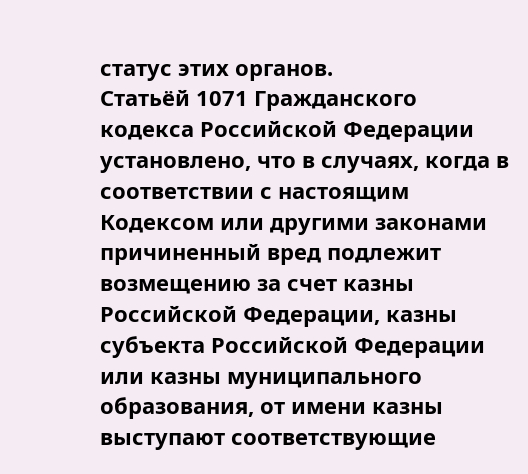статус этих органов.
Статьёй 1071 Гражданского кодекса Российской Федерации установлено, что в случаях, когда в соответствии с настоящим Кодексом или другими законами причиненный вред подлежит возмещению за счет казны Российской Федерации, казны субъекта Российской Федерации или казны муниципального образования, от имени казны выступают соответствующие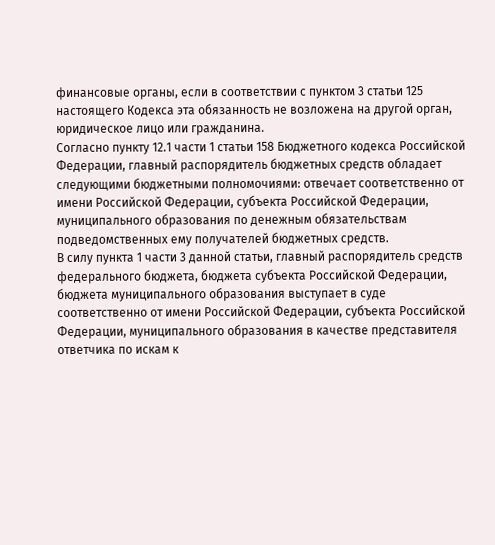финансовые органы, если в соответствии с пунктом 3 статьи 125 настоящего Кодекса эта обязанность не возложена на другой орган, юридическое лицо или гражданина.
Согласно пункту 12.1 части 1 статьи 158 Бюджетного кодекса Российской Федерации, главный распорядитель бюджетных средств обладает следующими бюджетными полномочиями: отвечает соответственно от имени Российской Федерации, субъекта Российской Федерации, муниципального образования по денежным обязательствам подведомственных ему получателей бюджетных средств.
В силу пункта 1 части 3 данной статьи, главный распорядитель средств федерального бюджета, бюджета субъекта Российской Федерации, бюджета муниципального образования выступает в суде соответственно от имени Российской Федерации, субъекта Российской Федерации, муниципального образования в качестве представителя ответчика по искам к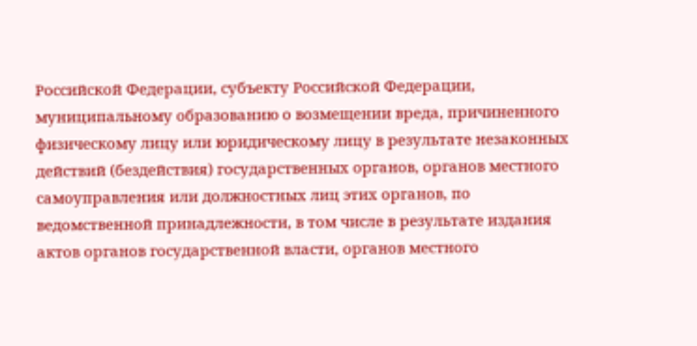Российской Федерации, субъекту Российской Федерации, муниципальному образованию о возмещении вреда, причиненного физическому лицу или юридическому лицу в результате незаконных действий (бездействия) государственных органов, органов местного самоуправления или должностных лиц этих органов, по ведомственной принадлежности, в том числе в результате издания актов органов государственной власти, органов местного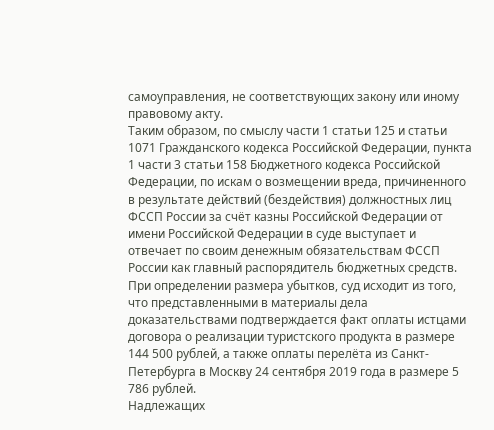самоуправления, не соответствующих закону или иному правовому акту.
Таким образом, по смыслу части 1 статьи 125 и статьи 1071 Гражданского кодекса Российской Федерации, пункта 1 части 3 статьи 158 Бюджетного кодекса Российской Федерации, по искам о возмещении вреда, причиненного в результате действий (бездействия) должностных лиц ФССП России за счёт казны Российской Федерации от имени Российской Федерации в суде выступает и отвечает по своим денежным обязательствам ФССП России как главный распорядитель бюджетных средств.
При определении размера убытков, суд исходит из того, что представленными в материалы дела доказательствами подтверждается факт оплаты истцами договора о реализации туристского продукта в размере 144 500 рублей, а также оплаты перелёта из Санкт-Петербурга в Москву 24 сентября 2019 года в размере 5 786 рублей.
Надлежащих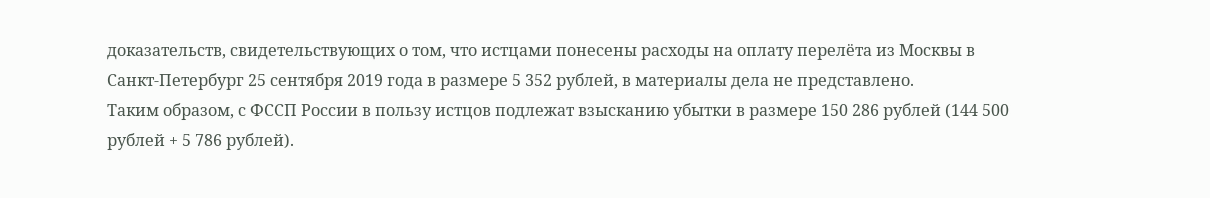доказательств, свидетельствующих о том, что истцами понесены расходы на оплату перелёта из Москвы в Санкт-Петербург 25 сентября 2019 года в размере 5 352 рублей, в материалы дела не представлено.
Таким образом, с ФССП России в пользу истцов подлежат взысканию убытки в размере 150 286 рублей (144 500 рублей + 5 786 рублей).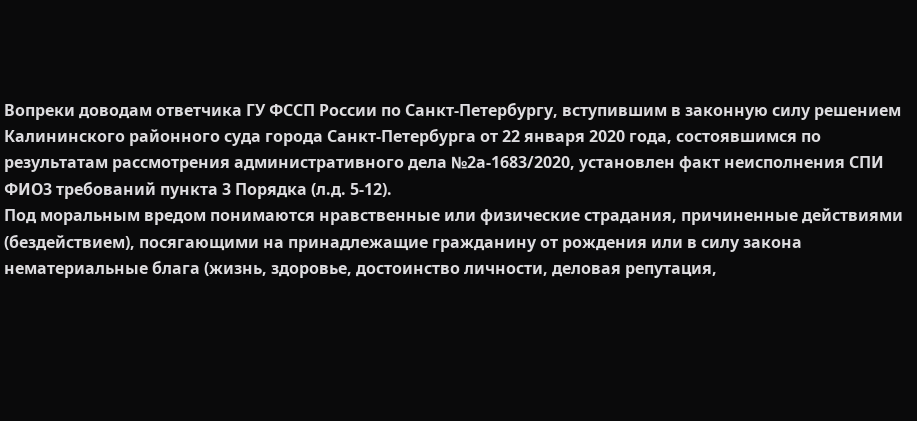Вопреки доводам ответчика ГУ ФССП России по Санкт-Петербургу, вступившим в законную силу решением Калининского районного суда города Санкт-Петербурга от 22 января 2020 года, состоявшимся по результатам рассмотрения административного дела №2а-1683/2020, установлен факт неисполнения СПИ ФИО3 требований пункта 3 Порядка (л.д. 5-12).
Под моральным вредом понимаются нравственные или физические страдания, причиненные действиями (бездействием), посягающими на принадлежащие гражданину от рождения или в силу закона нематериальные блага (жизнь, здоровье, достоинство личности, деловая репутация,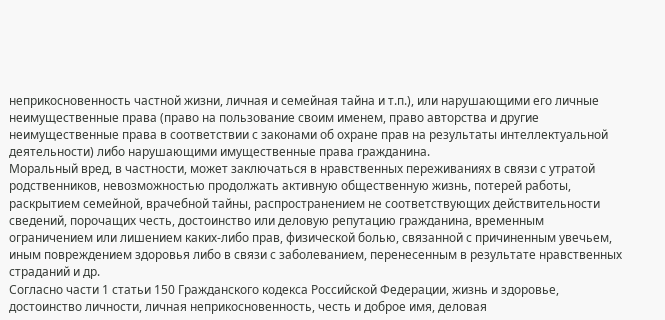неприкосновенность частной жизни, личная и семейная тайна и т.п.), или нарушающими его личные неимущественные права (право на пользование своим именем, право авторства и другие неимущественные права в соответствии с законами об охране прав на результаты интеллектуальной деятельности) либо нарушающими имущественные права гражданина.
Моральный вред, в частности, может заключаться в нравственных переживаниях в связи с утратой родственников, невозможностью продолжать активную общественную жизнь, потерей работы, раскрытием семейной, врачебной тайны, распространением не соответствующих действительности сведений, порочащих честь, достоинство или деловую репутацию гражданина, временным ограничением или лишением каких-либо прав, физической болью, связанной с причиненным увечьем, иным повреждением здоровья либо в связи с заболеванием, перенесенным в результате нравственных страданий и др.
Согласно части 1 статьи 150 Гражданского кодекса Российской Федерации, жизнь и здоровье, достоинство личности, личная неприкосновенность, честь и доброе имя, деловая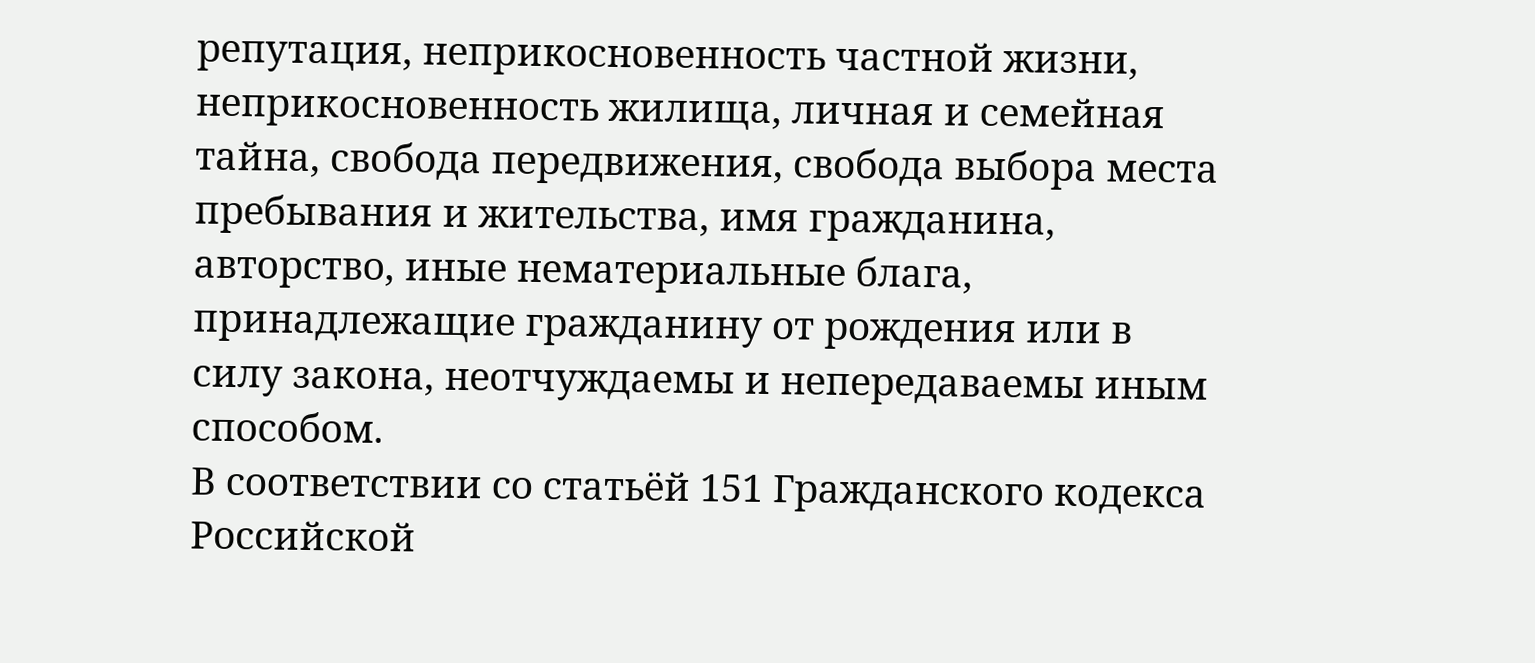репутация, неприкосновенность частной жизни, неприкосновенность жилища, личная и семейная тайна, свобода передвижения, свобода выбора места пребывания и жительства, имя гражданина, авторство, иные нематериальные блага, принадлежащие гражданину от рождения или в силу закона, неотчуждаемы и непередаваемы иным способом.
В соответствии со статьёй 151 Гражданского кодекса Российской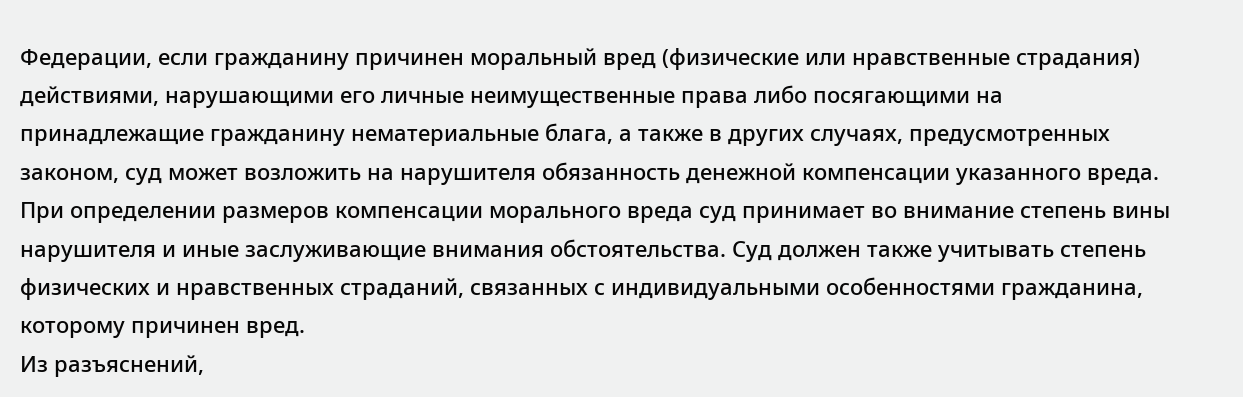Федерации, если гражданину причинен моральный вред (физические или нравственные страдания) действиями, нарушающими его личные неимущественные права либо посягающими на принадлежащие гражданину нематериальные блага, а также в других случаях, предусмотренных законом, суд может возложить на нарушителя обязанность денежной компенсации указанного вреда.
При определении размеров компенсации морального вреда суд принимает во внимание степень вины нарушителя и иные заслуживающие внимания обстоятельства. Суд должен также учитывать степень физических и нравственных страданий, связанных с индивидуальными особенностями гражданина, которому причинен вред.
Из разъяснений,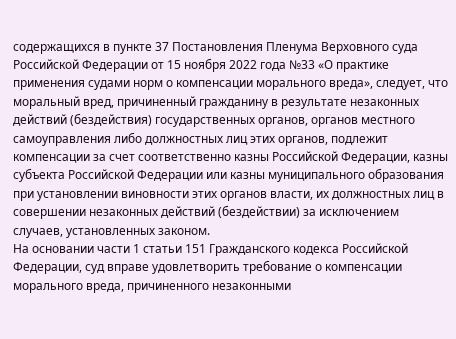содержащихся в пункте 37 Постановления Пленума Верховного суда Российской Федерации от 15 ноября 2022 года №33 «О практике применения судами норм о компенсации морального вреда», следует, что моральный вред, причиненный гражданину в результате незаконных действий (бездействия) государственных органов, органов местного самоуправления либо должностных лиц этих органов, подлежит компенсации за счет соответственно казны Российской Федерации, казны субъекта Российской Федерации или казны муниципального образования при установлении виновности этих органов власти, их должностных лиц в совершении незаконных действий (бездействии) за исключением случаев, установленных законом.
На основании части 1 статьи 151 Гражданского кодекса Российской Федерации, суд вправе удовлетворить требование о компенсации морального вреда, причиненного незаконными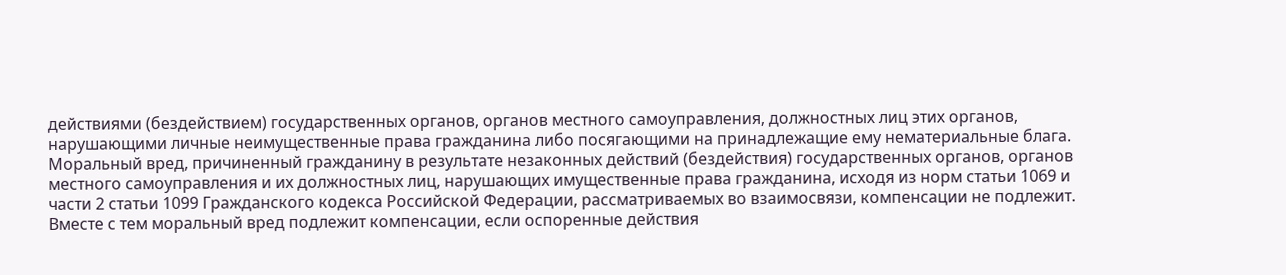действиями (бездействием) государственных органов, органов местного самоуправления, должностных лиц этих органов, нарушающими личные неимущественные права гражданина либо посягающими на принадлежащие ему нематериальные блага.
Моральный вред, причиненный гражданину в результате незаконных действий (бездействия) государственных органов, органов местного самоуправления и их должностных лиц, нарушающих имущественные права гражданина, исходя из норм статьи 1069 и части 2 статьи 1099 Гражданского кодекса Российской Федерации, рассматриваемых во взаимосвязи, компенсации не подлежит. Вместе с тем моральный вред подлежит компенсации, если оспоренные действия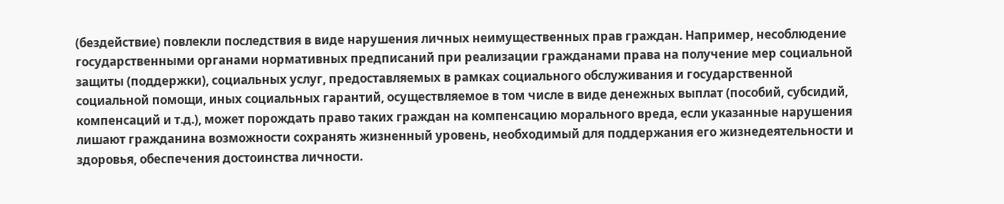(бездействие) повлекли последствия в виде нарушения личных неимущественных прав граждан. Например, несоблюдение государственными органами нормативных предписаний при реализации гражданами права на получение мер социальной защиты (поддержки), социальных услуг, предоставляемых в рамках социального обслуживания и государственной социальной помощи, иных социальных гарантий, осуществляемое в том числе в виде денежных выплат (пособий, субсидий, компенсаций и т.д.), может порождать право таких граждан на компенсацию морального вреда, если указанные нарушения лишают гражданина возможности сохранять жизненный уровень, необходимый для поддержания его жизнедеятельности и здоровья, обеспечения достоинства личности.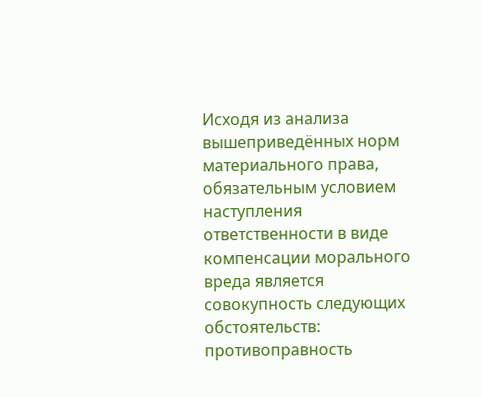Исходя из анализа вышеприведённых норм материального права, обязательным условием наступления ответственности в виде компенсации морального вреда является совокупность следующих обстоятельств: противоправность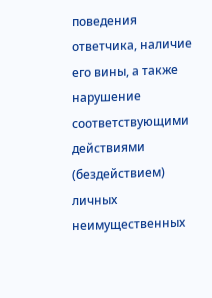поведения ответчика, наличие его вины, а также нарушение соответствующими действиями (бездействием) личных неимущественных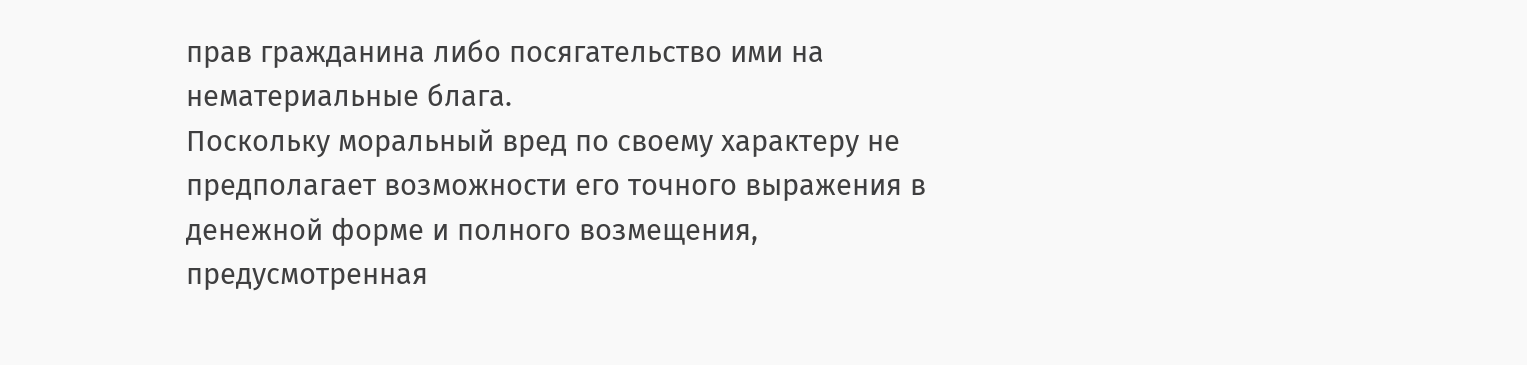прав гражданина либо посягательство ими на нематериальные блага.
Поскольку моральный вред по своему характеру не предполагает возможности его точного выражения в денежной форме и полного возмещения, предусмотренная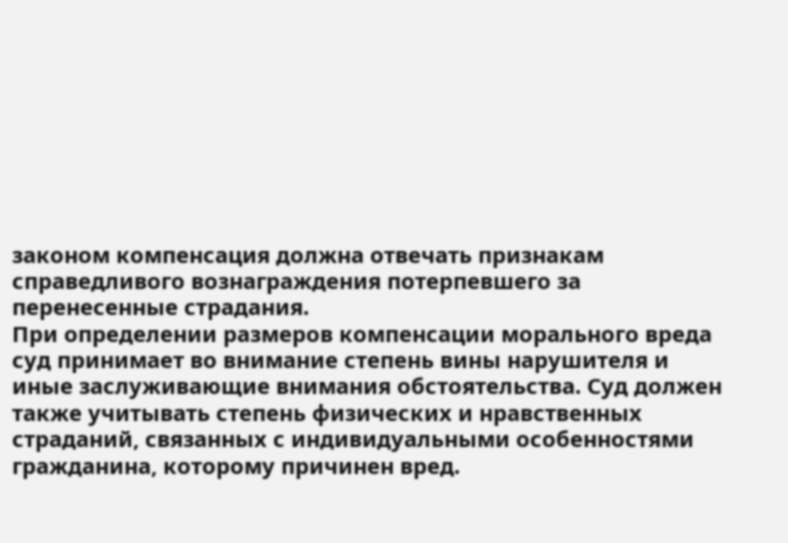законом компенсация должна отвечать признакам справедливого вознаграждения потерпевшего за перенесенные страдания.
При определении размеров компенсации морального вреда суд принимает во внимание степень вины нарушителя и иные заслуживающие внимания обстоятельства. Суд должен также учитывать степень физических и нравственных страданий, связанных с индивидуальными особенностями гражданина, которому причинен вред.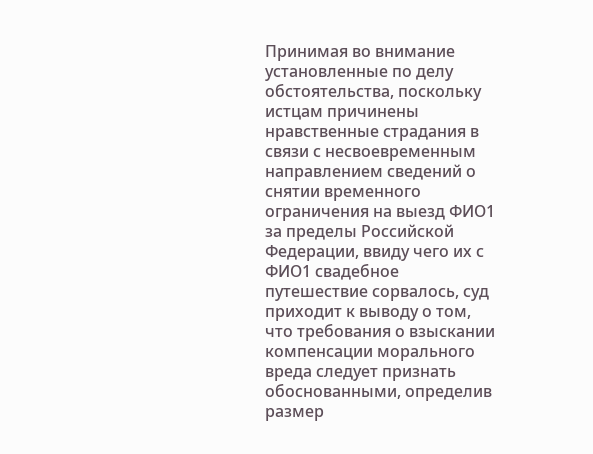Принимая во внимание установленные по делу обстоятельства, поскольку истцам причинены нравственные страдания в связи с несвоевременным направлением сведений о снятии временного ограничения на выезд ФИО1 за пределы Российской Федерации, ввиду чего их с ФИО1 свадебное путешествие сорвалось, суд приходит к выводу о том, что требования о взыскании компенсации морального вреда следует признать обоснованными, определив размер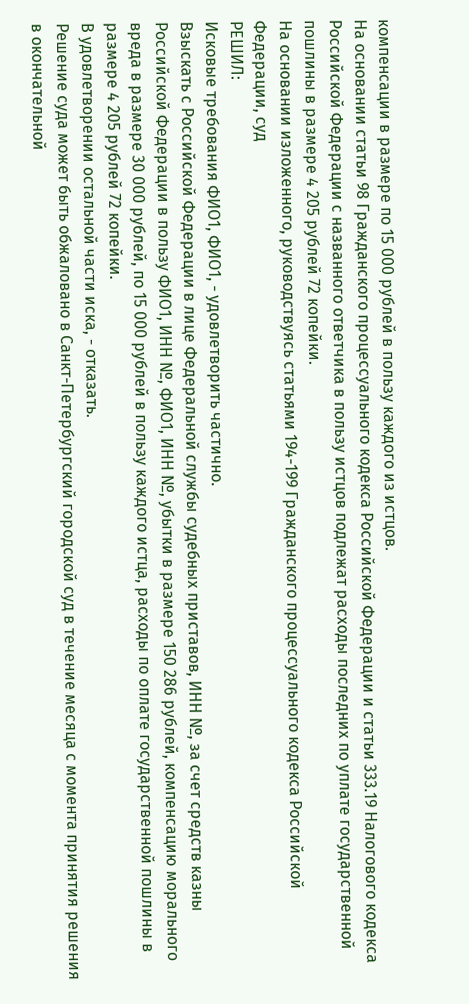компенсации в размере по 15 000 рублей в пользу каждого из истцов.
На основании статьи 98 Гражданского процессуального кодекса Российской Федерации и статьи 333.19 Налогового кодекса Российской Федерации с названного ответчика в пользу истцов подлежат расходы последних по уплате государственной пошлины в размере 4 205 рублей 72 копейки.
На основании изложенного, руководствуясь статьями 194-199 Гражданского процессуального кодекса Российской Федерации, суд
РЕШИЛ:
Исковые требования ФИО1, ФИО1, - удовлетворить частично.
Взыскать с Российской Федерации в лице Федеральной службы судебных приставов, ИНН №, за счет средств казны Российской Федерации в пользу ФИО1, ИНН №, ФИО1, ИНН №, убытки в размере 150 286 рублей, компенсацию морального вреда в размере 30 000 рублей, по 15 000 рублей в пользу каждого истца, расходы по оплате государственной пошлины в размере 4 205 рублей 72 копейки.
В удовлетворении остальной части иска, - отказать.
Решение суда может быть обжаловано в Санкт-Петербургский городской суд в течение месяца с момента принятия решения в окончательной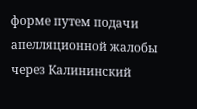форме путем подачи апелляционной жалобы через Калининский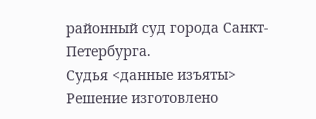районный суд города Санкт-Петербурга.
Судья <данные изъяты>
Решение изготовлено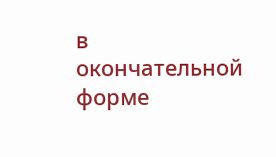в окончательной форме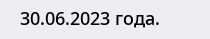30.06.2023 года.